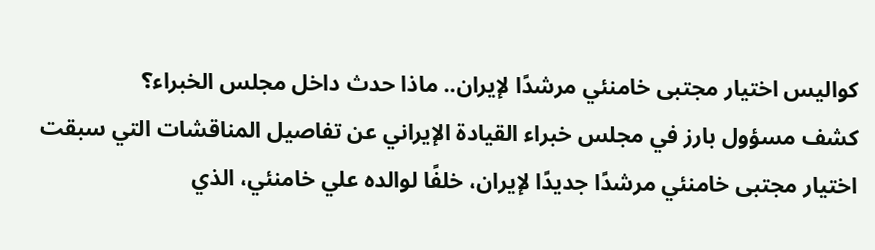كواليس اختيار مجتبى خامنئي مرشدًا لإيران.. ماذا حدث داخل مجلس الخبراء؟
كشف مسؤول بارز في مجلس خبراء القيادة الإيراني عن تفاصيل المناقشات التي سبقت اختيار مجتبى خامنئي مرشدًا جديدًا لإيران، خلفًا لوالده علي خامنئي، الذي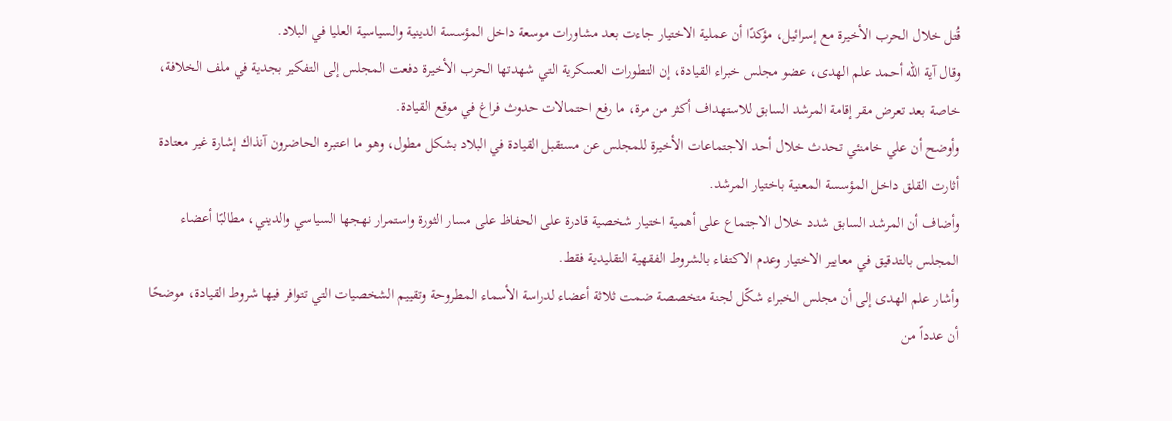قُتل خلال الحرب الأخيرة مع إسرائيل، مؤكدًا أن عملية الاختيار جاءت بعد مشاورات موسعة داخل المؤسسة الدينية والسياسية العليا في البلاد.
وقال آية الله أحمد علم الهدى، عضو مجلس خبراء القيادة، إن التطورات العسكرية التي شهدتها الحرب الأخيرة دفعت المجلس إلى التفكير بجدية في ملف الخلافة، خاصة بعد تعرض مقر إقامة المرشد السابق للاستهداف أكثر من مرة، ما رفع احتمالات حدوث فراغ في موقع القيادة.
وأوضح أن علي خامنئي تحدث خلال أحد الاجتماعات الأخيرة للمجلس عن مستقبل القيادة في البلاد بشكل مطول، وهو ما اعتبره الحاضرون آنذاك إشارة غير معتادة أثارت القلق داخل المؤسسة المعنية باختيار المرشد.
وأضاف أن المرشد السابق شدد خلال الاجتماع على أهمية اختيار شخصية قادرة على الحفاظ على مسار الثورة واستمرار نهجها السياسي والديني، مطالبًا أعضاء المجلس بالتدقيق في معايير الاختيار وعدم الاكتفاء بالشروط الفقهية التقليدية فقط.
وأشار علم الهدى إلى أن مجلس الخبراء شكّل لجنة متخصصة ضمت ثلاثة أعضاء لدراسة الأسماء المطروحة وتقييم الشخصيات التي تتوافر فيها شروط القيادة، موضحًا أن عدداً من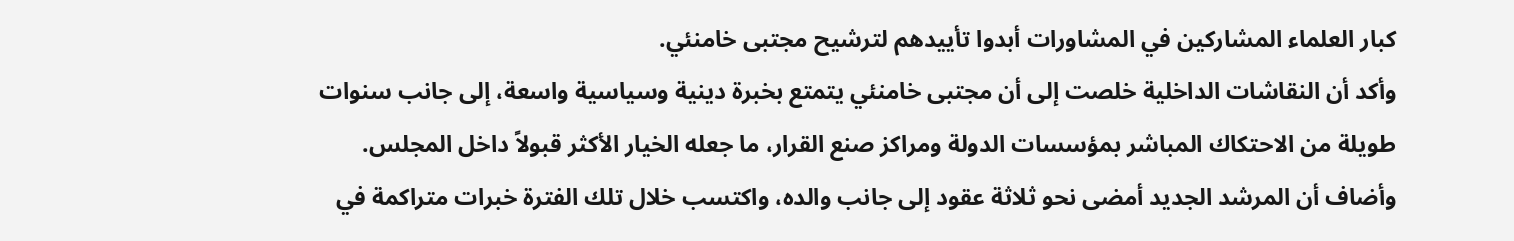كبار العلماء المشاركين في المشاورات أبدوا تأييدهم لترشيح مجتبى خامنئي.
وأكد أن النقاشات الداخلية خلصت إلى أن مجتبى خامنئي يتمتع بخبرة دينية وسياسية واسعة، إلى جانب سنوات طويلة من الاحتكاك المباشر بمؤسسات الدولة ومراكز صنع القرار، ما جعله الخيار الأكثر قبولاً داخل المجلس.
وأضاف أن المرشد الجديد أمضى نحو ثلاثة عقود إلى جانب والده، واكتسب خلال تلك الفترة خبرات متراكمة في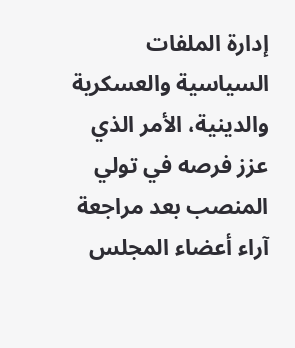إدارة الملفات السياسية والعسكرية والدينية، الأمر الذي عزز فرصه في تولي المنصب بعد مراجعة آراء أعضاء المجلس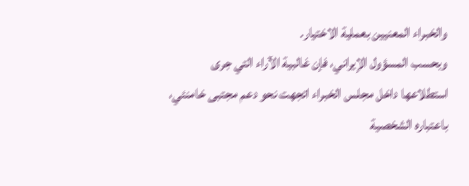والخبراء المعنيين بعملية الاختيار.
وبحسب المسؤول الإيراني، فإن غالبية الآراء التي جرى استطلاعها داخل مجلس الخبراء اتجهت نحو دعم مجتبى خامنئي، باعتباره الشخصية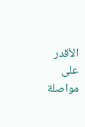الأقدر على مواصلة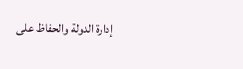إدارة الدولة والحفاظ على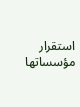استقرار مؤسساتها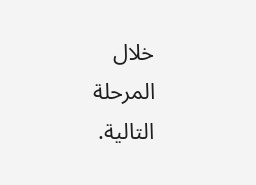خلال المرحلة التالية.